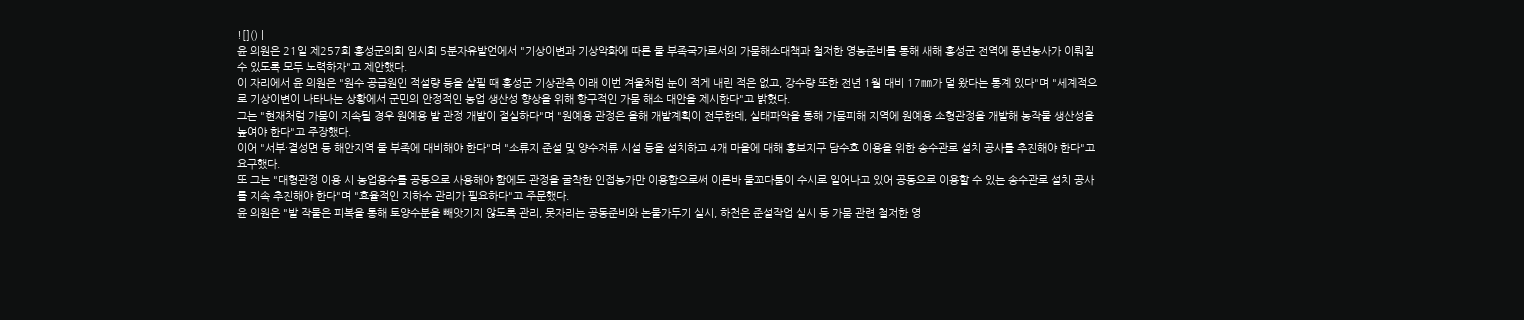![]() |
윤 의원은 21일 제257회 홍성군의회 임시회 5분자유발언에서 "기상이변과 기상악화에 따른 물 부족국가로서의 가뭄해소대책과 철저한 영농준비를 통해 새해 홍성군 전역에 풍년농사가 이뤄질 수 있도록 모두 노력하자"고 제안했다.
이 자리에서 윤 의원은 "원수 공급원인 적설량 등을 살필 때 홍성군 기상관측 이래 이번 겨울처럼 눈이 적게 내린 적은 없고, 강수량 또한 전년 1월 대비 17㎜가 덜 왔다는 통계 있다"며 "세계적으로 기상이변이 나타나는 상황에서 군민의 안정적인 농업 생산성 향상을 위해 항구적인 가뭄 해소 대안을 제시한다"고 밝혔다.
그는 "현재처럼 가뭄이 지속될 경우 원예용 밭 관정 개발이 절실하다"며 "원예용 관정은 올해 개발계획이 전무한데, 실태파악을 통해 가뭄피해 지역에 원예용 소형관정을 개발해 농작물 생산성을 높여야 한다"고 주장했다.
이어 "서부·결성면 등 해안지역 물 부족에 대비해야 한다"며 "소류지 준설 및 양수저류 시설 등을 설치하고 4개 마을에 대해 홍보지구 담수호 이용을 위한 송수관로 설치 공사를 추진해야 한다"고 요구했다.
또 그는 "대형관정 이용 시 농업용수를 공동으로 사용해야 함에도 관정을 굴착한 인접농가만 이용함으로써 이른바 물꼬다툼이 수시로 일어나고 있어 공동으로 이용할 수 있는 송수관로 설치 공사를 지속 추진해야 한다"며 "효율적인 지하수 관리가 필요하다"고 주문했다.
윤 의원은 "밭 작물은 피복을 통해 토양수분을 빼앗기지 않도록 관리, 못자리는 공동준비와 논물가두기 실시, 하천은 준설작업 실시 등 가뭄 관련 철저한 영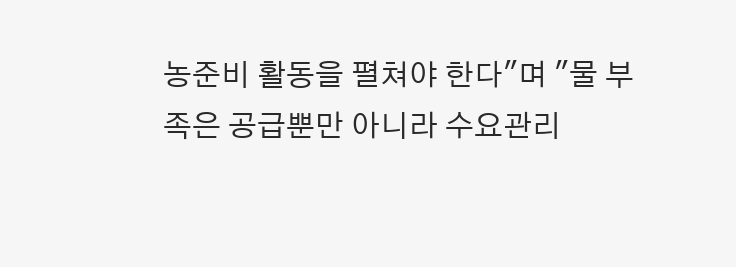농준비 활동을 펼쳐야 한다"며 "물 부족은 공급뿐만 아니라 수요관리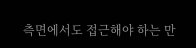측면에서도 접근해야 하는 만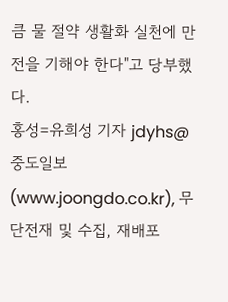큼 물 절약 생활화 실천에 만전을 기해야 한다"고 당부했다.
홍성=유희성 기자 jdyhs@
중도일보(www.joongdo.co.kr), 무단전재 및 수집, 재배포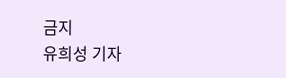금지
유희성 기자